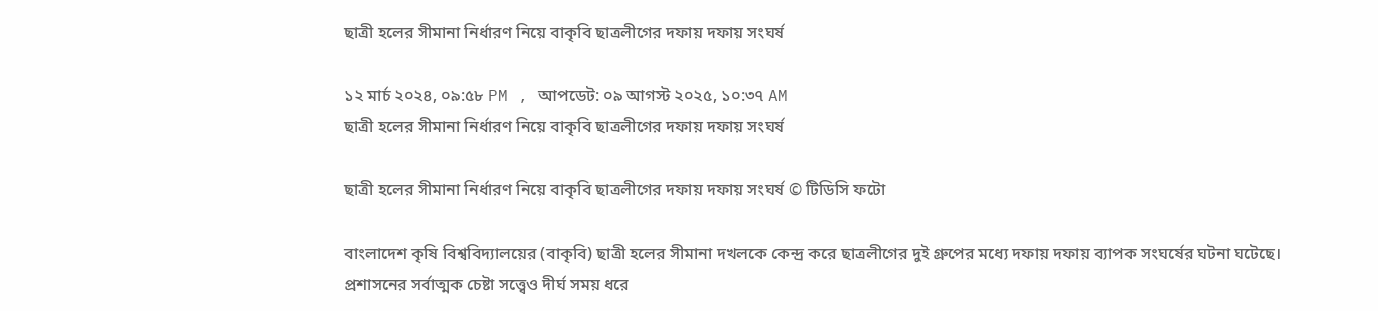ছাত্রী হলের সীমানা নির্ধারণ নিয়ে বাকৃবি ছাত্রলীগের দফায় দফায় সংঘর্ষ

১২ মার্চ ২০২৪, ০৯:৫৮ PM , আপডেট: ০৯ আগস্ট ২০২৫, ১০:৩৭ AM
ছাত্রী হলের সীমানা নির্ধারণ নিয়ে বাকৃবি ছাত্রলীগের দফায় দফায় সংঘর্ষ

ছাত্রী হলের সীমানা নির্ধারণ নিয়ে বাকৃবি ছাত্রলীগের দফায় দফায় সংঘর্ষ © টিডিসি ফটো

বাংলাদেশ কৃষি বিশ্ববিদ্যালয়ের (বাকৃবি) ছাত্রী হলের সীমানা দখলকে কেন্দ্র করে ছাত্রলীগের দুই গ্রুপের মধ্যে দফায় দফায় ব্যাপক সংঘর্ষের ঘটনা ঘটেছে। প্রশাসনের সর্বাত্মক চেষ্টা সত্ত্বেও দীর্ঘ সময় ধরে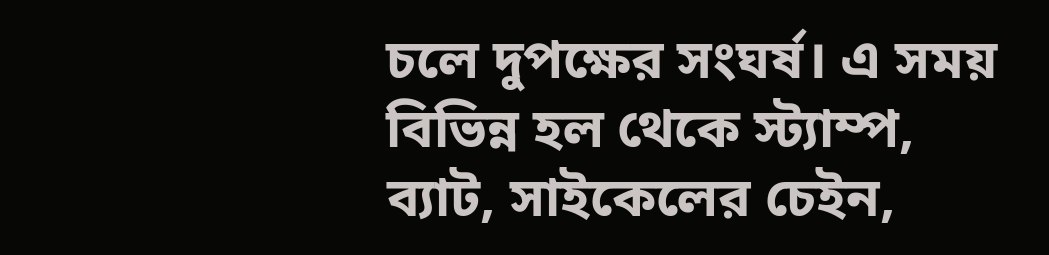চলে দুপক্ষের সংঘর্ষ। এ সময় বিভিন্ন হল থেকে স্ট্যাম্প, ব্যাট, সাইকেলের চেইন,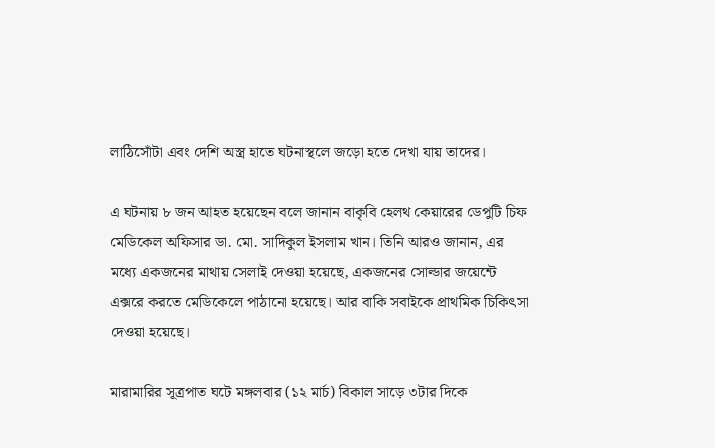লাঠিসোঁটা এবং দেশি অস্ত্র হাতে ঘটনাস্থলে জড়ো হতে দেখা যায় তাদের।

এ ঘটনায় ৮ জন আহত হয়েছেন বলে জানান বাকৃবি হেলথ কেয়ারের ডেপুটি চিফ মেডিকেল অফিসার ডা. মো. সাদিকুল ইসলাম খান। তিনি আরও জানান, এর মধ্যে একজনের মাথায় সেলাই দেওয়া হয়েছে, একজনের সোল্ডার জয়েন্টে এক্সরে করতে মেডিকেলে পাঠানো হয়েছে। আর বাকি সবাইকে প্রাথমিক চিকিৎসা দেওয়া হয়েছে।

মারামারির সূত্রপাত ঘটে মঙ্গলবার (১২ মার্চ) বিকাল সাড়ে ৩টার দিকে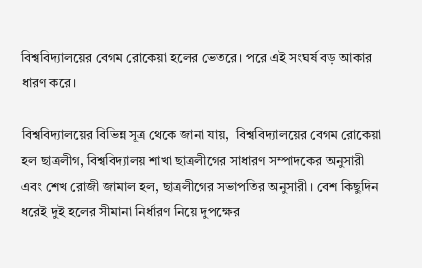বিশ্ববিদ্যালয়ের বেগম রোকেয়া হলের ভেতরে। পরে এই সংঘর্ষ বড় আকার ধারণ করে।

বিশ্ববিদ্যালয়ের বিভিন্ন সূত্র থেকে জানা যায়,  বিশ্ববিদ্যালয়ের বেগম রোকেয়া হল ছাত্রলীগ, বিশ্ববিদ্যালয় শাখা ছাত্রলীগের সাধারণ সম্পাদকের অনুসারী এবং শেখ রোজী জামাল হল, ছাত্রলীগের সভাপতির অনুসারী। বেশ কিছুদিন ধরেই দুই হলের সীমানা নির্ধারণ নিয়ে দুপক্ষের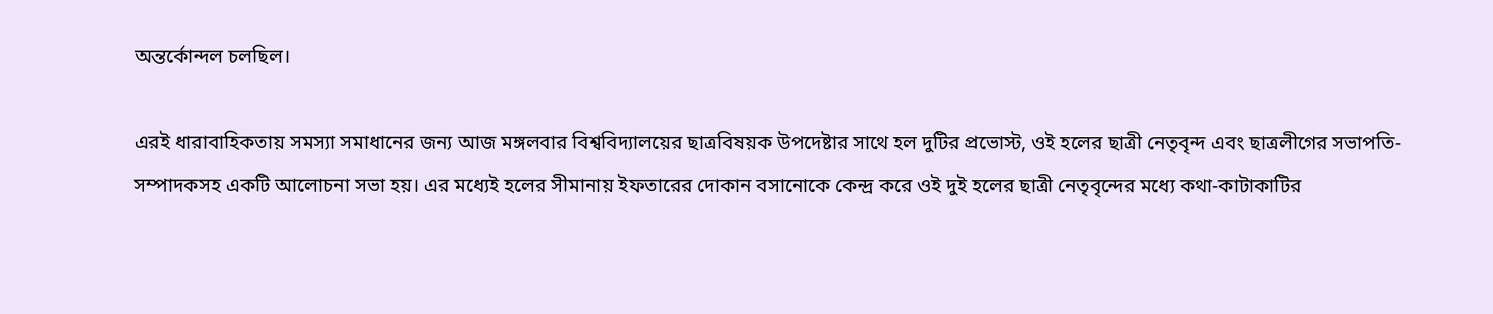অন্তর্কোন্দল চলছিল।

এরই ধারাবাহিকতায় সমস্যা সমাধানের জন্য আজ মঙ্গলবার বিশ্ববিদ্যালয়ের ছাত্রবিষয়ক উপদেষ্টার সাথে হল দুটির প্রভোস্ট, ওই হলের ছাত্রী নেতৃবৃন্দ এবং ছাত্রলীগের সভাপতি-সম্পাদকসহ একটি আলোচনা সভা হয়। এর মধ্যেই হলের সীমানায় ইফতারের দোকান বসানোকে কেন্দ্র করে ওই দুই হলের ছাত্রী নেতৃবৃন্দের মধ্যে কথা-কাটাকাটির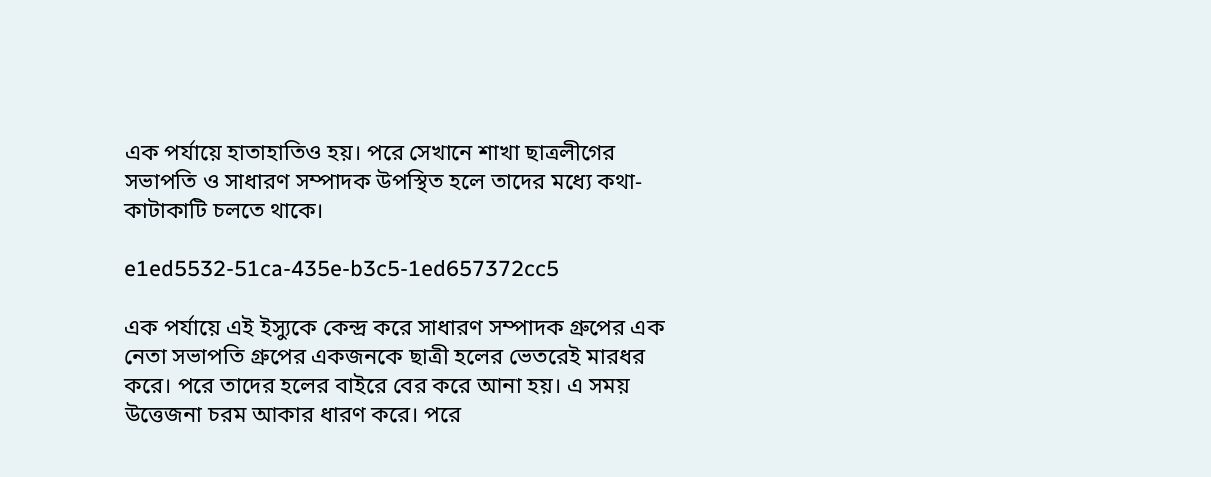এক পর্যায়ে হাতাহাতিও হয়। পরে সেখানে শাখা ছাত্রলীগের সভাপতি ও সাধারণ সম্পাদক উপস্থিত হলে তাদের মধ্যে কথা-কাটাকাটি চলতে থাকে।

e1ed5532-51ca-435e-b3c5-1ed657372cc5

এক পর্যায়ে এই ইস্যুকে কেন্দ্র করে সাধারণ সম্পাদক গ্রুপের এক নেতা সভাপতি গ্রুপের একজনকে ছাত্রী হলের ভেতরেই মারধর করে। পরে তাদের হলের বাইরে বের করে আনা হয়। এ সময় উত্তেজনা চরম আকার ধারণ করে। পরে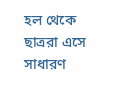হল থেকে ছাত্ররা এসে সাধারণ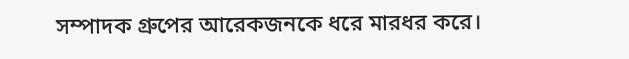সম্পাদক গ্রুপের আরেকজনকে ধরে মারধর করে।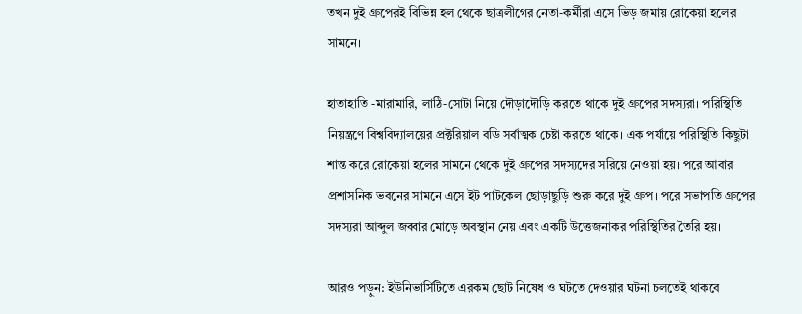তখন দুই গ্রুপেরই বিভিন্ন হল থেকে ছাত্রলীগের নেতা-কর্মীরা এসে ভিড় জমায় রোকেয়া হলের সামনে।

হাতাহাতি -মারামারি, লাঠি-সোটা নিয়ে দৌড়াদৌড়ি করতে থাকে দুই গ্রুপের সদস্যরা। পরিস্থিতি নিয়ন্ত্রণে বিশ্ববিদ্যালয়ের প্রক্টরিয়াল বডি সর্বাত্মক চেষ্টা করতে থাকে। এক পর্যায়ে পরিস্থিতি কিছুটা শান্ত করে রোকেয়া হলের সামনে থেকে দুই গ্রুপের সদস্যদের সরিয়ে নেওয়া হয়। পরে আবার প্রশাসনিক ভবনের সামনে এসে ইট পাটকেল ছোড়াছুড়ি শুরু করে দুই গ্রুপ। পরে সভাপতি গ্রুপের সদস্যরা আব্দুল জব্বার মোড়ে অবস্থান নেয় এবং একটি উত্তেজনাকর পরিস্থিতির তৈরি হয়।

আরও পড়ুন: ইউনিভার্সিটিতে এরকম ছোট নিষেধ ও ঘটতে দেওয়ার ঘটনা চলতেই থাকবে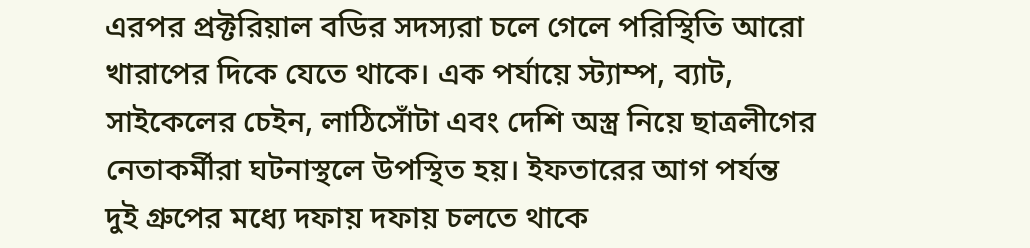এরপর প্রক্টরিয়াল বডির সদস্যরা চলে গেলে পরিস্থিতি আরো খারাপের দিকে যেতে থাকে। এক পর্যায়ে স্ট্যাম্প, ব্যাট, সাইকেলের চেইন, লাঠিসোঁটা এবং দেশি অস্ত্র নিয়ে ছাত্রলীগের নেতাকর্মীরা ঘটনাস্থলে উপস্থিত হয়। ইফতারের আগ পর্যন্ত দুই গ্রুপের মধ্যে দফায় দফায় চলতে থাকে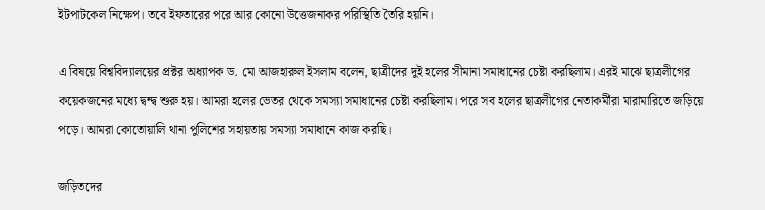ইটপাটকেল নিক্ষেপ। তবে ইফতারের পরে আর কোনো উত্তেজনাকর পরিস্থিতি তৈরি হয়নি।

এ বিষয়ে বিশ্ববিদ্যালয়ের প্রক্টর অধ্যাপক ড. মো আজহারুল ইসলাম বলেন, ছাত্রীদের দুই হলের সীমানা সমাধানের চেষ্টা করছিলাম। এরই মাঝে ছাত্রলীগের কয়েকজনের মধ্যে দ্বন্দ্ব শুরু হয়। আমরা হলের ভেতর থেকে সমস্যা সমাধানের চেষ্টা করছিলাম। পরে সব হলের ছাত্রলীগের নেতাকর্মীরা মারামারিতে জড়িয়ে পড়ে। আমরা কোতোয়ালি থানা পুলিশের সহায়তায় সমস্যা সমাধানে কাজ করছি।

জড়িতদের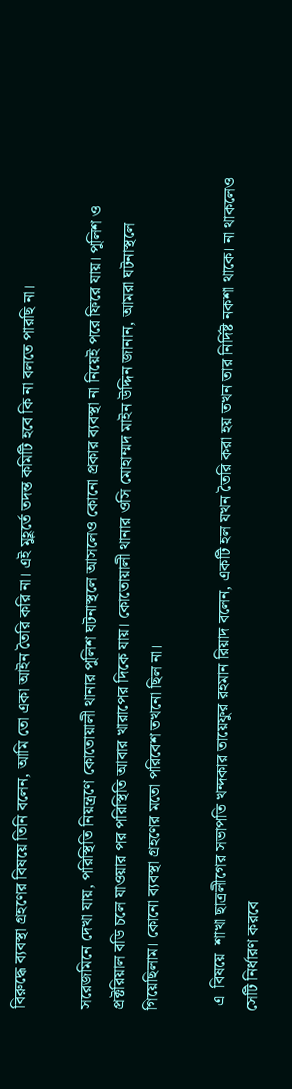বিরুদ্ধে ব্যবস্থা গ্রহণের বিষয়ে তিনি বলেন, আমি তো একা আইন তৈরি করি না। এই মুহূর্তে তদন্ত কমিটি হবে কি না বলতে পারছি না।

সরেজমিনে দেখা যায়, পরিস্থিতি নিয়ন্ত্রণে কোতোয়ালী থানার পুলিশ ঘটনাস্থলে আসলেও কোনো প্রকার ব্যবস্থা না নিয়েই পরে ফিরে যায়। পুলিশ ও প্রক্টরিয়াল বডি চলে যাওয়ার পর পরিস্থিতি আবার খারাপের দিকে যায়। কোতোয়ালী থানার ওসি মোহাম্মদ মাইন উদ্দিন জানান, আমরা ঘটনাস্থলে গিয়েছিলাম। কোনো ব্যবস্থা গ্রহণের মতো পরিবেশ তখনো ছিল না।

 এ  বিষয়ে  শাখা ছাত্রলীগের সভাপতি খন্দকার তায়েফুর রহমান রিয়াদ বলেন, একটি হল যখন তৈরি করা হয় তখন তার নির্দিষ্ট নকশা থাকে। না থাকলেও সেটি নির্ধারণ করবে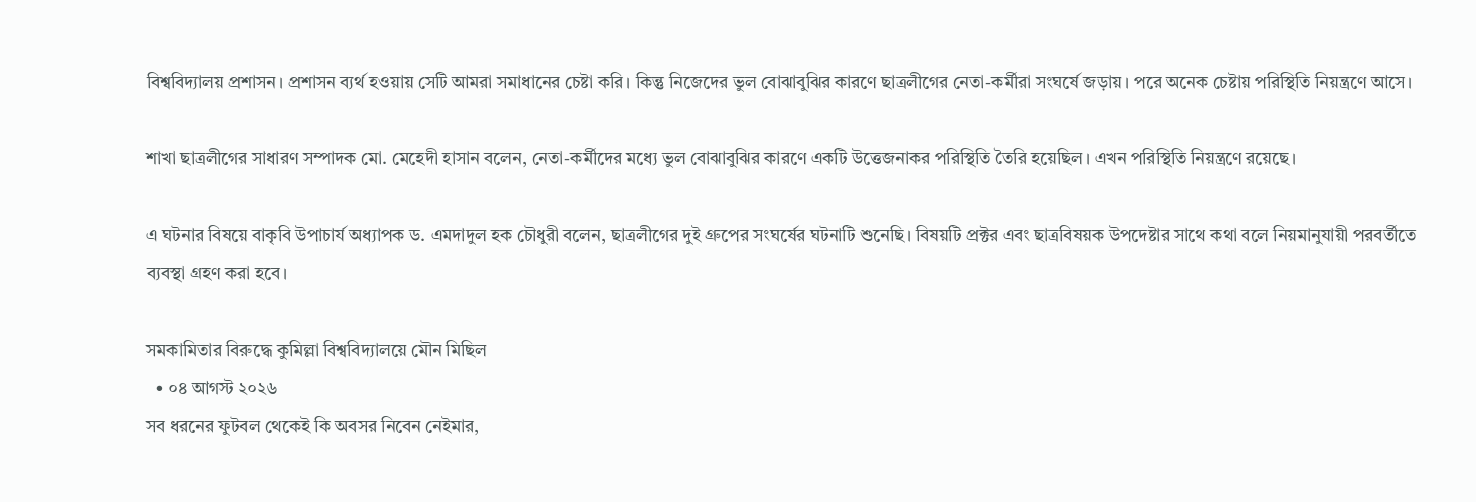বিশ্ববিদ্যালয় প্রশাসন। প্রশাসন ব্যর্থ হওয়ায় সেটি আমরা সমাধানের চেষ্টা করি। কিন্তু নিজেদের ভুল বোঝাবুঝির কারণে ছাত্রলীগের নেতা-কর্মীরা সংঘর্ষে জড়ায়। পরে অনেক চেষ্টায় পরিস্থিতি নিয়ন্ত্রণে আসে।

শাখা ছাত্রলীগের সাধারণ সম্পাদক মো. মেহেদী হাসান বলেন, নেতা-কর্মীদের মধ্যে ভুল বোঝাবুঝির কারণে একটি উত্তেজনাকর পরিস্থিতি তৈরি হয়েছিল। এখন পরিস্থিতি নিয়ন্ত্রণে রয়েছে।

এ ঘটনার বিষয়ে বাকৃবি উপাচার্য অধ্যাপক ড. এমদাদুল হক চৌধুরী বলেন, ছাত্রলীগের দুই গ্রুপের সংঘর্ষের ঘটনাটি শুনেছি। বিষয়টি প্রক্টর এবং ছাত্রবিষয়ক উপদেষ্টার সাথে কথা বলে নিয়মানুযায়ী পরবর্তীতে ব্যবস্থা গ্রহণ করা হবে।

সমকামিতার বিরুদ্ধে কুমিল্লা বিশ্ববিদ্যালয়ে মৌন মিছিল
  • ০৪ আগস্ট ২০২৬
সব ধরনের ফুটবল থেকেই কি অবসর নিবেন নেইমার,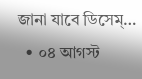জানা যাবে ডিসেম্…
  • ০৪ আগস্ট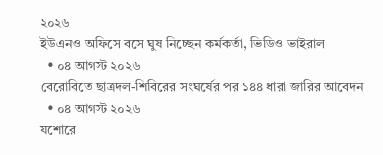২০২৬
ইউএনও অফিসে বসে ঘুষ নিচ্ছেন কর্মকর্তা, ভিডিও ভাইরাল
  • ০৪ আগস্ট ২০২৬
বেরোবিতে ছাত্রদল-শিবিরের সংঘর্ষের পর ১৪৪ ধারা জারির আবেদন
  • ০৪ আগস্ট ২০২৬
যশোরে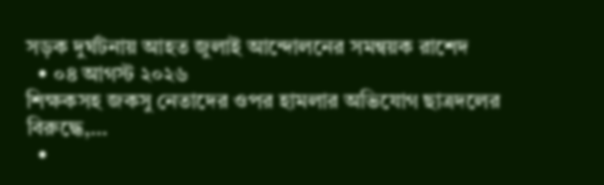সড়ক দুর্ঘটনায় আহত জুলাই আন্দোলনের সমন্বয়ক রাশেদ
  • ০৪ আগস্ট ২০২৬
শিক্ষকসহ জকসু নেতাদের ওপর হামলার অভিযোগ ছাত্রদলের বিরুদ্ধে,…
  •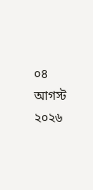০৪ আগস্ট ২০২৬